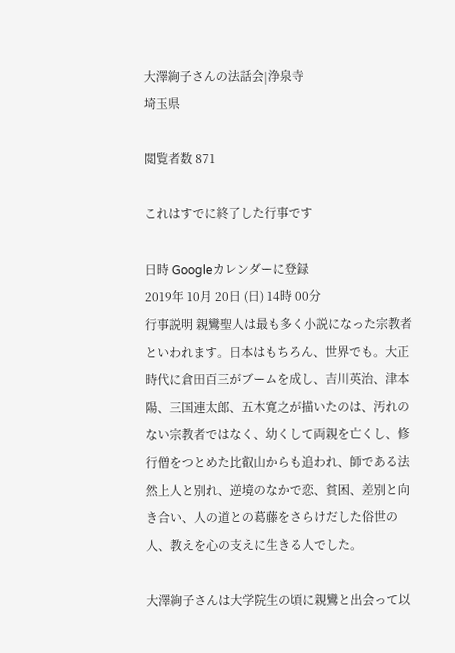大澤絢子さんの法話会|浄泉寺
埼玉県

閲覧者数 871

これはすでに終了した行事です

日時 Googleカレンダーに登録
2019年 10月 20日 (日) 14時 00分
行事説明 親鸞聖人は最も多く小説になった宗教者といわれます。日本はもちろん、世界でも。大正時代に倉田百三がブームを成し、吉川英治、津本陽、三国連太郎、五木寛之が描いたのは、汚れのない宗教者ではなく、幼くして両親を亡くし、修行僧をつとめた比叡山からも追われ、師である法然上人と別れ、逆境のなかで恋、貧困、差別と向き合い、人の道との葛藤をさらけだした俗世の人、教えを心の支えに生きる人でした。

大澤絢子さんは大学院生の頃に親鸞と出会って以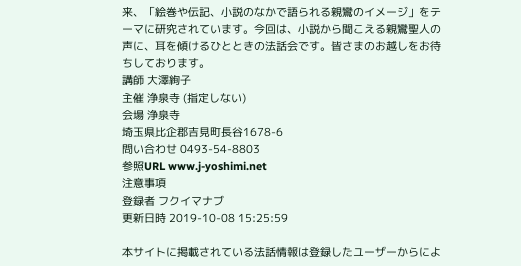来、「絵巻や伝記、小説のなかで語られる親鸞のイメージ」をテーマに研究されています。今回は、小説から聞こえる親鸞聖人の声に、耳を傾けるひとときの法話会です。皆さまのお越しをお待ちしております。
講師 大澤絢子
主催 浄泉寺 (指定しない)
会場 浄泉寺
埼玉県比企郡吉見町長谷1678-6
問い合わせ 0493-54-8803
参照URL www.j-yoshimi.net
注意事項
登録者 フクイマナブ
更新日時 2019-10-08 15:25:59

本サイトに掲載されている法話情報は登録したユーザーからによ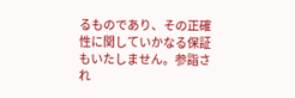るものであり、その正確性に関していかなる保証もいたしません。参詣され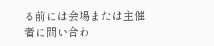る前には会場または主催者に問い合わ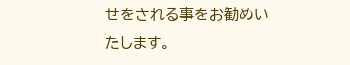せをされる事をお勧めいたします。